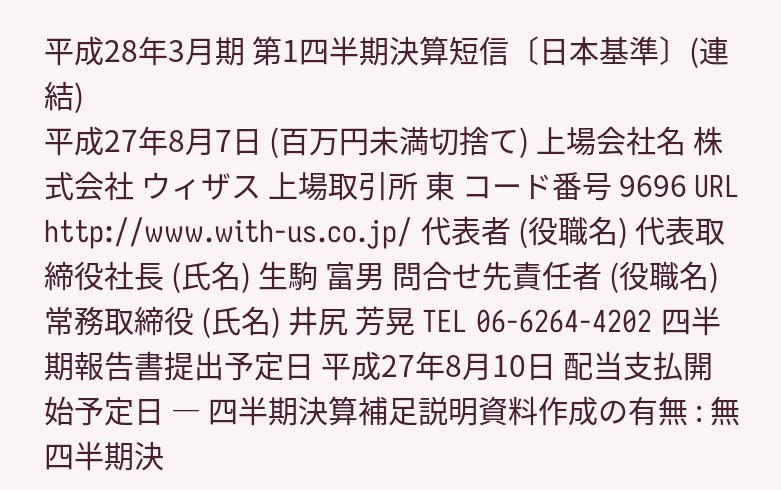平成28年3月期 第1四半期決算短信〔日本基準〕(連結)
平成27年8月7日 (百万円未満切捨て) 上場会社名 株式会社 ウィザス 上場取引所 東 コード番号 9696 URL http://www.with-us.co.jp/ 代表者 (役職名) 代表取締役社長 (氏名) 生駒 富男 問合せ先責任者 (役職名) 常務取締役 (氏名) 井尻 芳晃 TEL 06-6264-4202 四半期報告書提出予定日 平成27年8月10日 配当支払開始予定日 ― 四半期決算補足説明資料作成の有無 : 無 四半期決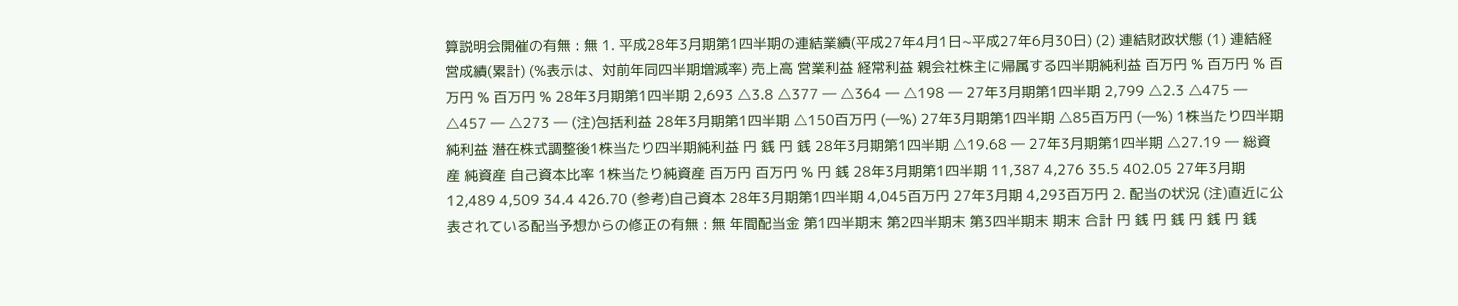算説明会開催の有無 : 無 1. 平成28年3月期第1四半期の連結業績(平成27年4月1日∼平成27年6月30日) (2) 連結財政状態 (1) 連結経営成績(累計) (%表示は、対前年同四半期増減率) 売上高 営業利益 経常利益 親会社株主に帰属する四半期純利益 百万円 % 百万円 % 百万円 % 百万円 % 28年3月期第1四半期 2,693 △3.8 △377 ― △364 ― △198 ― 27年3月期第1四半期 2,799 △2.3 △475 ― △457 ― △273 ― (注)包括利益 28年3月期第1四半期 △150百万円 (―%) 27年3月期第1四半期 △85百万円 (―%) 1株当たり四半期純利益 潜在株式調整後1株当たり四半期純利益 円 銭 円 銭 28年3月期第1四半期 △19.68 ― 27年3月期第1四半期 △27.19 ― 総資産 純資産 自己資本比率 1株当たり純資産 百万円 百万円 % 円 銭 28年3月期第1四半期 11,387 4,276 35.5 402.05 27年3月期 12,489 4,509 34.4 426.70 (参考)自己資本 28年3月期第1四半期 4,045百万円 27年3月期 4,293百万円 2. 配当の状況 (注)直近に公表されている配当予想からの修正の有無 : 無 年間配当金 第1四半期末 第2四半期末 第3四半期末 期末 合計 円 銭 円 銭 円 銭 円 銭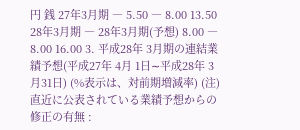円 銭 27年3月期 ― 5.50 ― 8.00 13.50 28年3月期 ― 28年3月期(予想) 8.00 ― 8.00 16.00 3. 平成28年 3月期の連結業績予想(平成27年 4月 1日∼平成28年 3月31日) (%表示は、対前期増減率) (注)直近に公表されている業績予想からの修正の有無 :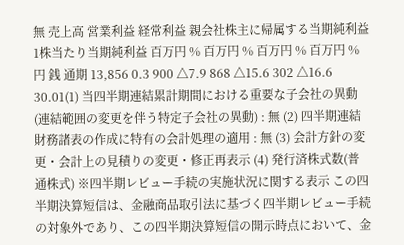無 売上高 営業利益 経常利益 親会社株主に帰属する当期純利益 1株当たり当期純利益 百万円 % 百万円 % 百万円 % 百万円 % 円 銭 通期 13,856 0.3 900 △7.9 868 △15.6 302 △16.6 30.01(1) 当四半期連結累計期間における重要な子会社の異動(連結範囲の変更を伴う特定子会社の異動) : 無 (2) 四半期連結財務諸表の作成に特有の会計処理の適用 : 無 (3) 会計方針の変更・会計上の見積りの変更・修正再表示 (4) 発行済株式数(普通株式) ※四半期レビュー手続の実施状況に関する表示 この四半期決算短信は、金融商品取引法に基づく四半期レビュー手続の対象外であり、この四半期決算短信の開示時点において、金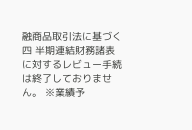融商品取引法に基づく四 半期連結財務諸表に対するレビュー手続は終了しておりません。 ※業績予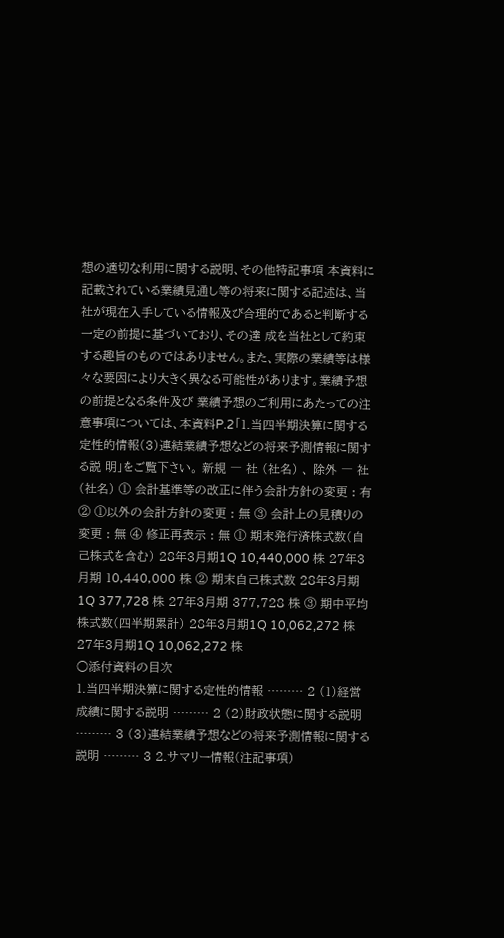想の適切な利用に関する説明、その他特記事項 本資料に記載されている業績見通し等の将来に関する記述は、当社が現在入手している情報及び合理的であると判断する一定の前提に基づいており、その達 成を当社として約束する趣旨のものではありません。また、実際の業績等は様々な要因により大きく異なる可能性があります。業績予想の前提となる条件及び 業績予想のご利用にあたっての注意事項については、本資料P.2「1.当四半期決算に関する定性的情報(3)連結業績予想などの将来予測情報に関する説 明」をご覧下さい。 新規 ― 社 (社名) 、 除外 ― 社 (社名) ① 会計基準等の改正に伴う会計方針の変更 : 有 ② ①以外の会計方針の変更 : 無 ③ 会計上の見積りの変更 : 無 ④ 修正再表示 : 無 ① 期末発行済株式数(自己株式を含む) 28年3月期1Q 10,440,000 株 27年3月期 10,440,000 株 ② 期末自己株式数 28年3月期1Q 377,728 株 27年3月期 377,728 株 ③ 期中平均株式数(四半期累計) 28年3月期1Q 10,062,272 株 27年3月期1Q 10,062,272 株
○添付資料の目次
1.当四半期決算に関する定性的情報 ……… 2 (1)経営成績に関する説明 ……… 2 (2)財政状態に関する説明 ……… 3 (3)連結業績予想などの将来予測情報に関する説明 ……… 3 2.サマリー情報(注記事項)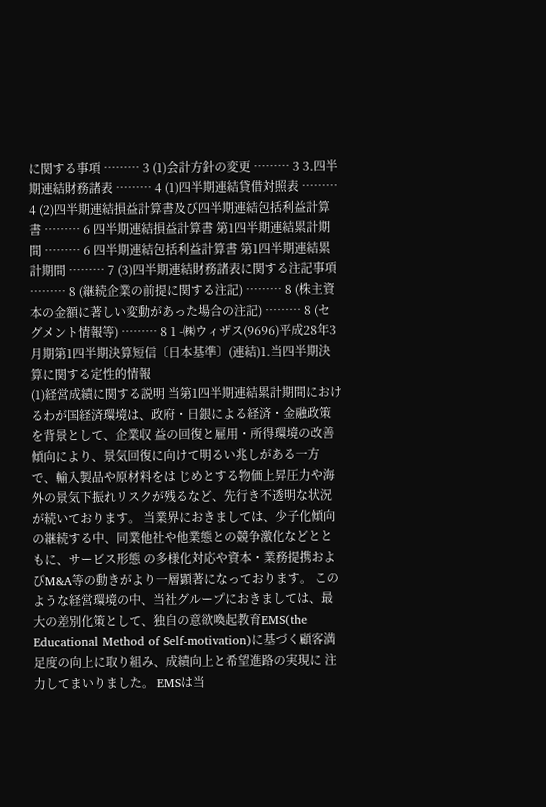に関する事項 ……… 3 (1)会計方針の変更 ……… 3 3.四半期連結財務諸表 ……… 4 (1)四半期連結貸借対照表 ……… 4 (2)四半期連結損益計算書及び四半期連結包括利益計算書 ……… 6 四半期連結損益計算書 第1四半期連結累計期間 ……… 6 四半期連結包括利益計算書 第1四半期連結累計期間 ……… 7 (3)四半期連結財務諸表に関する注記事項 ……… 8 (継続企業の前提に関する注記) ……… 8 (株主資本の金額に著しい変動があった場合の注記) ……… 8 (セグメント情報等) ……… 8 1 -㈱ウィザス(9696)平成28年3月期第1四半期決算短信〔日本基準〕(連結)1.当四半期決算に関する定性的情報
(1)経営成績に関する説明 当第1四半期連結累計期間におけるわが国経済環境は、政府・日銀による経済・金融政策を背景として、企業収 益の回復と雇用・所得環境の改善傾向により、景気回復に向けて明るい兆しがある一方で、輸入製品や原材料をは じめとする物価上昇圧力や海外の景気下振れリスクが残るなど、先行き不透明な状況が続いております。 当業界におきましては、少子化傾向の継続する中、同業他社や他業態との競争激化などとともに、サービス形態 の多様化対応や資本・業務提携およびM&A等の動きがより一層顕著になっております。 このような経営環境の中、当社グループにおきましては、最大の差別化策として、独自の意欲喚起教育EMS(the Educational Method of Self-motivation)に基づく顧客満足度の向上に取り組み、成績向上と希望進路の実現に 注力してまいりました。 EMSは当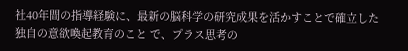社40年間の指導経験に、最新の脳科学の研究成果を活かすことで確立した独自の意欲喚起教育のこと で、プラス思考の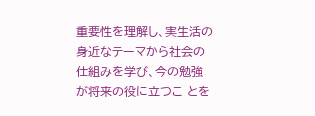重要性を理解し、実生活の身近なテーマから社会の仕組みを学び、今の勉強が将来の役に立つこ とを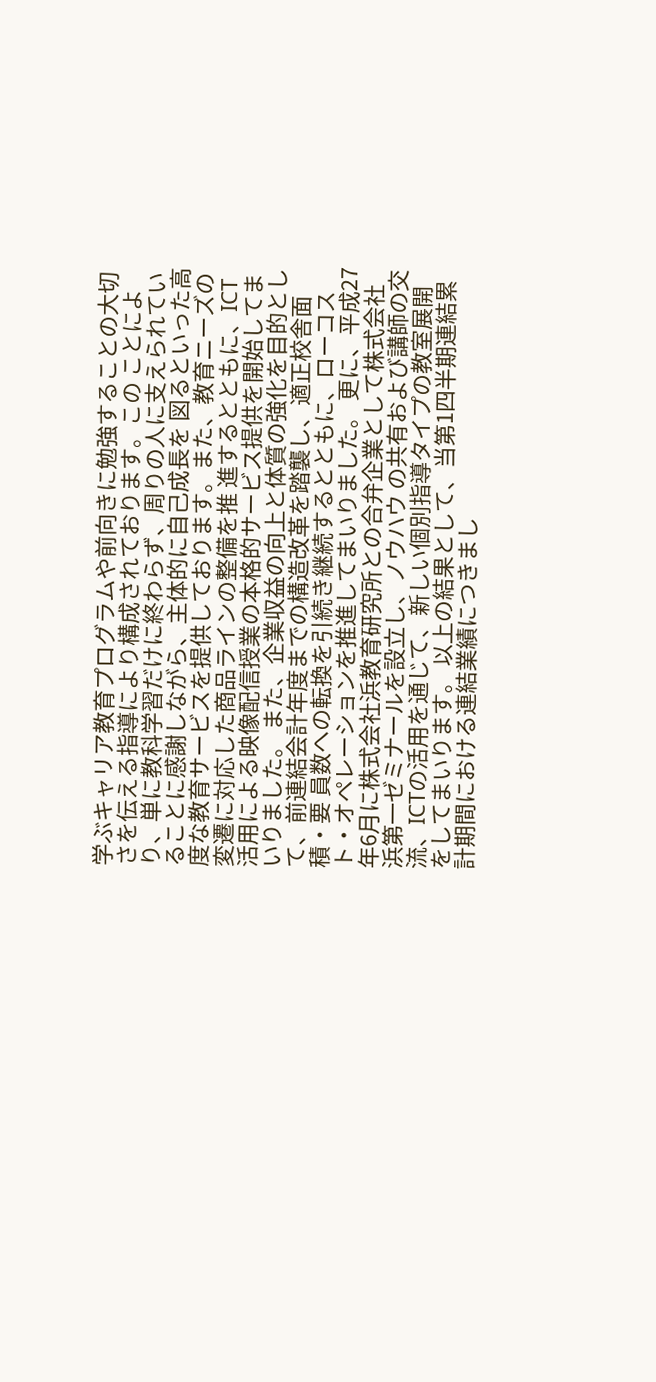学ぶキャリア教育プログラムや前向きに勉強することの大切さを伝える指導により構成されております。この ことにより、単に教科学習だけに終わらず、周りの人に支えられていることに感謝しながら、主体的に自己成長を 図るといった高度な教育サービスを提供しております。また、教育ニーズの変遷に対応した商品ラインの整備を推 進するとともに、ICT活用による映像配信授業の本格的サービス提供を開始してまいりました。 また、企業収益の向上と体質の強化を目的として、前連結会計年度までの構造改革を踏襲し、適正校舎面積・要 員数への転換を引続き継続するとともに、ローコスト・オペレーションを推進してまいりました。 更に、平成27年6月に株式会社浜教育研究所との合弁企業として株式会社浜第一ゼミナールを設立し、ノウハウ の共有および講師の交流、ICTの活用を通じて、新しい個別指導タイプの教室展開をしてまいります。 以上の結果として、当第1四半期連結累計期間における連結業績につきまし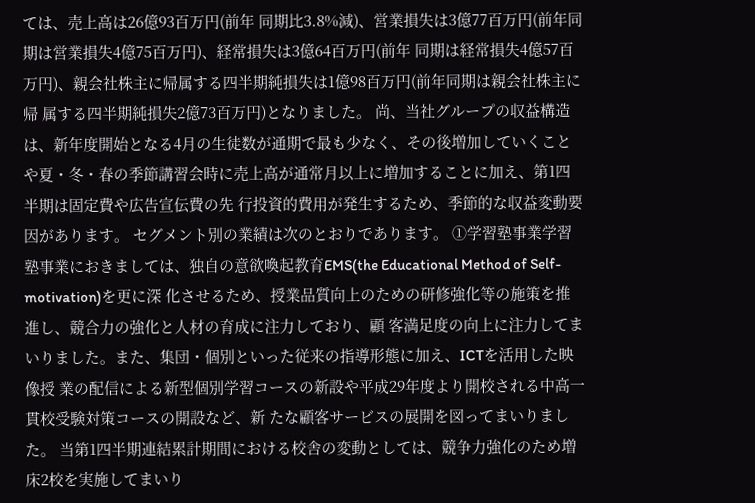ては、売上高は26億93百万円(前年 同期比3.8%減)、営業損失は3億77百万円(前年同期は営業損失4億75百万円)、経常損失は3億64百万円(前年 同期は経常損失4億57百万円)、親会社株主に帰属する四半期純損失は1億98百万円(前年同期は親会社株主に帰 属する四半期純損失2億73百万円)となりました。 尚、当社グループの収益構造は、新年度開始となる4月の生徒数が通期で最も少なく、その後増加していくこと や夏・冬・春の季節講習会時に売上高が通常月以上に増加することに加え、第1四半期は固定費や広告宣伝費の先 行投資的費用が発生するため、季節的な収益変動要因があります。 セグメント別の業績は次のとおりであります。 ①学習塾事業学習塾事業におきましては、独自の意欲喚起教育EMS(the Educational Method of Self-motivation)を更に深 化させるため、授業品質向上のための研修強化等の施策を推進し、競合力の強化と人材の育成に注力しており、顧 客満足度の向上に注力してまいりました。また、集団・個別といった従来の指導形態に加え、ICTを活用した映像授 業の配信による新型個別学習コースの新設や平成29年度より開校される中高一貫校受験対策コースの開設など、新 たな顧客サービスの展開を図ってまいりました。 当第1四半期連結累計期間における校舎の変動としては、競争力強化のため増床2校を実施してまいり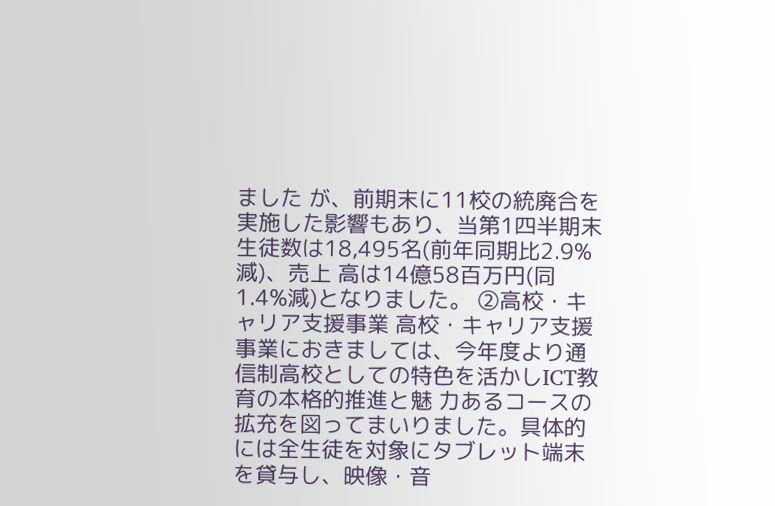ました が、前期末に11校の統廃合を実施した影響もあり、当第1四半期末生徒数は18,495名(前年同期比2.9%減)、売上 高は14億58百万円(同1.4%減)となりました。 ②高校・キャリア支援事業 高校・キャリア支援事業におきましては、今年度より通信制高校としての特色を活かしICT教育の本格的推進と魅 力あるコースの拡充を図ってまいりました。具体的には全生徒を対象にタブレット端末を貸与し、映像・音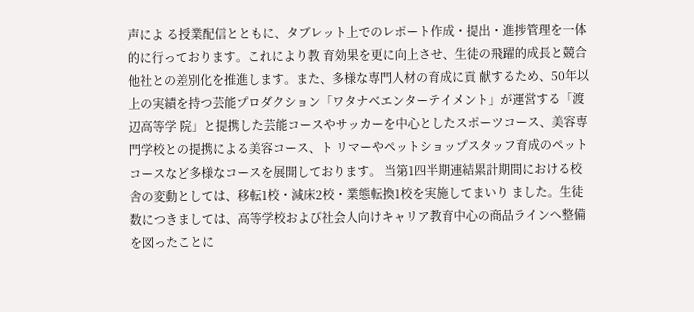声によ る授業配信とともに、タブレット上でのレポート作成・提出・進捗管理を一体的に行っております。これにより教 育効果を更に向上させ、生徒の飛躍的成長と競合他社との差別化を推進します。また、多様な専門人材の育成に貢 献するため、50年以上の実績を持つ芸能プロダクション「ワタナベエンターテイメント」が運営する「渡辺高等学 院」と提携した芸能コースやサッカーを中心としたスポーツコース、美容専門学校との提携による美容コース、ト リマーやペットショップスタッフ育成のペットコースなど多様なコースを展開しております。 当第1四半期連結累計期間における校舎の変動としては、移転1校・減床2校・業態転換1校を実施してまいり ました。生徒数につきましては、高等学校および社会人向けキャリア教育中心の商品ラインへ整備を図ったことに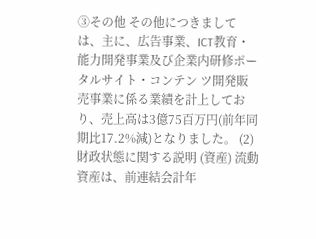③その他 その他につきましては、主に、広告事業、ICT教育・能力開発事業及び企業内研修ポータルサイト・コンテン ツ開発販売事業に係る業績を計上しており、売上高は3億75百万円(前年同期比17.2%減)となりました。 (2)財政状態に関する説明 (資産) 流動資産は、前連結会計年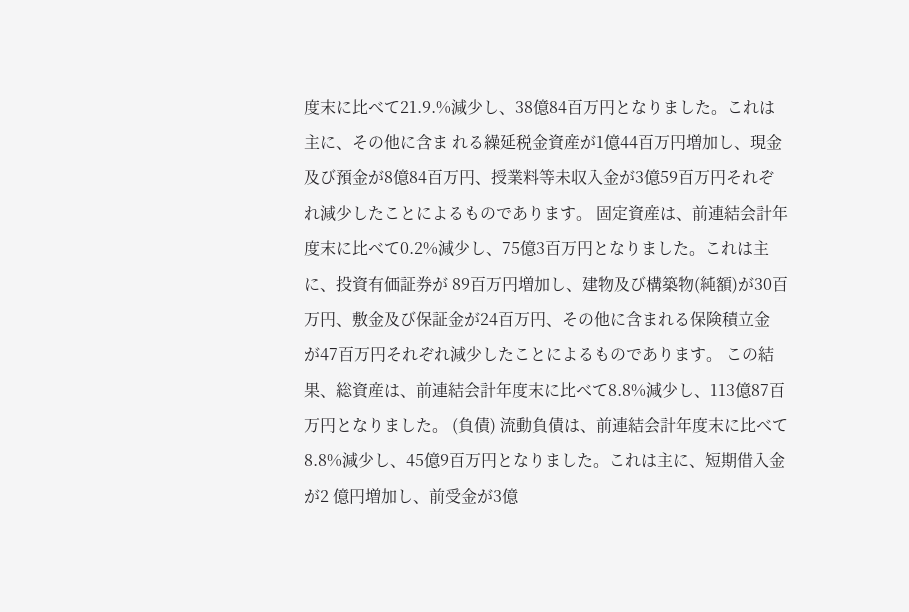度末に比べて21.9.%減少し、38億84百万円となりました。これは主に、その他に含ま れる繰延税金資産が1億44百万円増加し、現金及び預金が8億84百万円、授業料等未収入金が3億59百万円それぞ れ減少したことによるものであります。 固定資産は、前連結会計年度末に比べて0.2%減少し、75億3百万円となりました。これは主に、投資有価証券が 89百万円増加し、建物及び構築物(純額)が30百万円、敷金及び保証金が24百万円、その他に含まれる保険積立金 が47百万円それぞれ減少したことによるものであります。 この結果、総資産は、前連結会計年度末に比べて8.8%減少し、113億87百万円となりました。 (負債) 流動負債は、前連結会計年度末に比べて8.8%減少し、45億9百万円となりました。これは主に、短期借入金が2 億円増加し、前受金が3億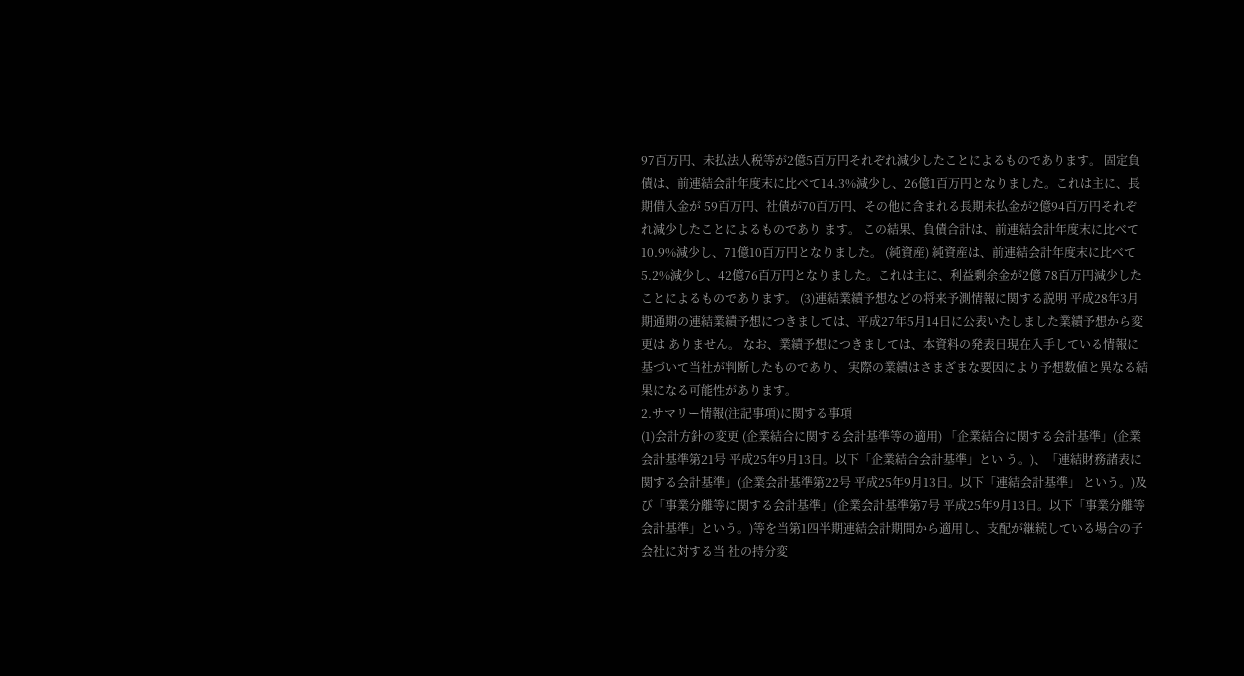97百万円、未払法人税等が2億5百万円それぞれ減少したことによるものであります。 固定負債は、前連結会計年度末に比べて14.3%減少し、26億1百万円となりました。これは主に、長期借入金が 59百万円、社債が70百万円、その他に含まれる長期未払金が2億94百万円それぞれ減少したことによるものであり ます。 この結果、負債合計は、前連結会計年度末に比べて10.9%減少し、71億10百万円となりました。 (純資産) 純資産は、前連結会計年度末に比べて5.2%減少し、42億76百万円となりました。これは主に、利益剰余金が2億 78百万円減少したことによるものであります。 (3)連結業績予想などの将来予測情報に関する説明 平成28年3月期通期の連結業績予想につきましては、平成27年5月14日に公表いたしました業績予想から変更は ありません。 なお、業績予想につきましては、本資料の発表日現在入手している情報に基づいて当社が判断したものであり、 実際の業績はさまざまな要因により予想数値と異なる結果になる可能性があります。
2.サマリー情報(注記事項)に関する事項
(1)会計方針の変更 (企業結合に関する会計基準等の適用) 「企業結合に関する会計基準」(企業会計基準第21号 平成25年9月13日。以下「企業結合会計基準」とい う。)、「連結財務諸表に関する会計基準」(企業会計基準第22号 平成25年9月13日。以下「連結会計基準」 という。)及び「事業分離等に関する会計基準」(企業会計基準第7号 平成25年9月13日。以下「事業分離等 会計基準」という。)等を当第1四半期連結会計期間から適用し、支配が継続している場合の子会社に対する当 社の持分変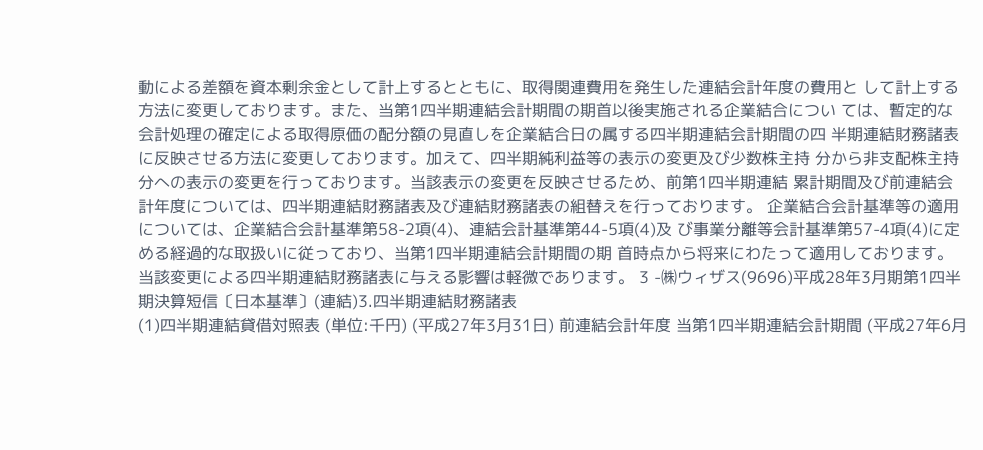動による差額を資本剰余金として計上するとともに、取得関連費用を発生した連結会計年度の費用と して計上する方法に変更しております。また、当第1四半期連結会計期間の期首以後実施される企業結合につい ては、暫定的な会計処理の確定による取得原価の配分額の見直しを企業結合日の属する四半期連結会計期間の四 半期連結財務諸表に反映させる方法に変更しております。加えて、四半期純利益等の表示の変更及び少数株主持 分から非支配株主持分への表示の変更を行っております。当該表示の変更を反映させるため、前第1四半期連結 累計期間及び前連結会計年度については、四半期連結財務諸表及び連結財務諸表の組替えを行っております。 企業結合会計基準等の適用については、企業結合会計基準第58-2項(4)、連結会計基準第44-5項(4)及 び事業分離等会計基準第57-4項(4)に定める経過的な取扱いに従っており、当第1四半期連結会計期間の期 首時点から将来にわたって適用しております。 当該変更による四半期連結財務諸表に与える影響は軽微であります。 3 -㈱ウィザス(9696)平成28年3月期第1四半期決算短信〔日本基準〕(連結)3.四半期連結財務諸表
(1)四半期連結貸借対照表 (単位:千円) (平成27年3月31日) 前連結会計年度 当第1四半期連結会計期間 (平成27年6月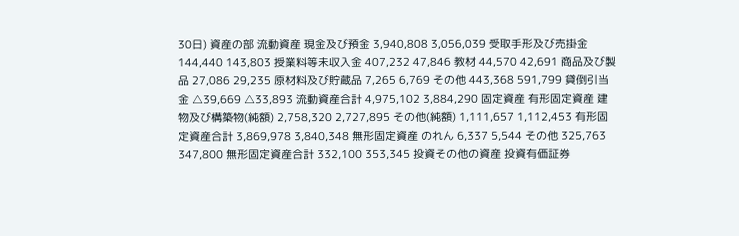30日) 資産の部 流動資産 現金及び預金 3,940,808 3,056,039 受取手形及び売掛金 144,440 143,803 授業料等未収入金 407,232 47,846 教材 44,570 42,691 商品及び製品 27,086 29,235 原材料及び貯蔵品 7,265 6,769 その他 443,368 591,799 貸倒引当金 △39,669 △33,893 流動資産合計 4,975,102 3,884,290 固定資産 有形固定資産 建物及び構築物(純額) 2,758,320 2,727,895 その他(純額) 1,111,657 1,112,453 有形固定資産合計 3,869,978 3,840,348 無形固定資産 のれん 6,337 5,544 その他 325,763 347,800 無形固定資産合計 332,100 353,345 投資その他の資産 投資有価証券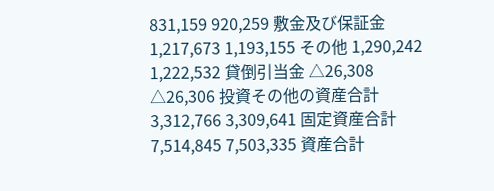831,159 920,259 敷金及び保証金 1,217,673 1,193,155 その他 1,290,242 1,222,532 貸倒引当金 △26,308 △26,306 投資その他の資産合計 3,312,766 3,309,641 固定資産合計 7,514,845 7,503,335 資産合計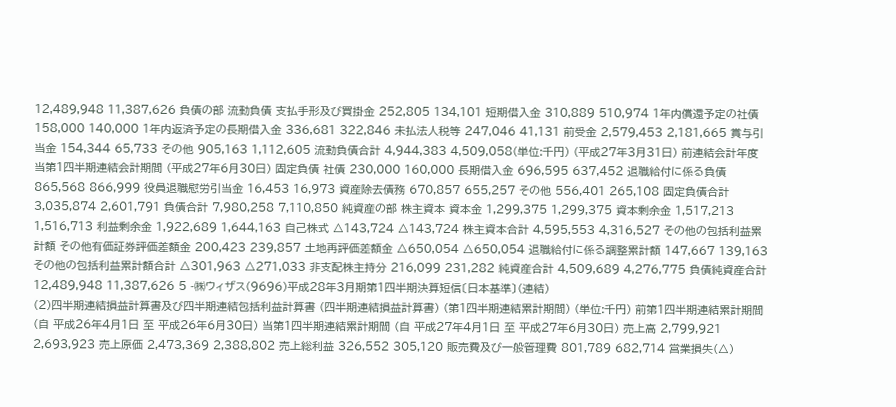12,489,948 11,387,626 負債の部 流動負債 支払手形及び買掛金 252,805 134,101 短期借入金 310,889 510,974 1年内償還予定の社債 158,000 140,000 1年内返済予定の長期借入金 336,681 322,846 未払法人税等 247,046 41,131 前受金 2,579,453 2,181,665 賞与引当金 154,344 65,733 その他 905,163 1,112,605 流動負債合計 4,944,383 4,509,058(単位:千円) (平成27年3月31日) 前連結会計年度 当第1四半期連結会計期間 (平成27年6月30日) 固定負債 社債 230,000 160,000 長期借入金 696,595 637,452 退職給付に係る負債 865,568 866,999 役員退職慰労引当金 16,453 16,973 資産除去債務 670,857 655,257 その他 556,401 265,108 固定負債合計 3,035,874 2,601,791 負債合計 7,980,258 7,110,850 純資産の部 株主資本 資本金 1,299,375 1,299,375 資本剰余金 1,517,213 1,516,713 利益剰余金 1,922,689 1,644,163 自己株式 △143,724 △143,724 株主資本合計 4,595,553 4,316,527 その他の包括利益累計額 その他有価証券評価差額金 200,423 239,857 土地再評価差額金 △650,054 △650,054 退職給付に係る調整累計額 147,667 139,163 その他の包括利益累計額合計 △301,963 △271,033 非支配株主持分 216,099 231,282 純資産合計 4,509,689 4,276,775 負債純資産合計 12,489,948 11,387,626 5 -㈱ウィザス(9696)平成28年3月期第1四半期決算短信〔日本基準〕(連結)
(2)四半期連結損益計算書及び四半期連結包括利益計算書 (四半期連結損益計算書) (第1四半期連結累計期間) (単位:千円) 前第1四半期連結累計期間 (自 平成26年4月1日 至 平成26年6月30日) 当第1四半期連結累計期間 (自 平成27年4月1日 至 平成27年6月30日) 売上高 2,799,921 2,693,923 売上原価 2,473,369 2,388,802 売上総利益 326,552 305,120 販売費及び一般管理費 801,789 682,714 営業損失(△)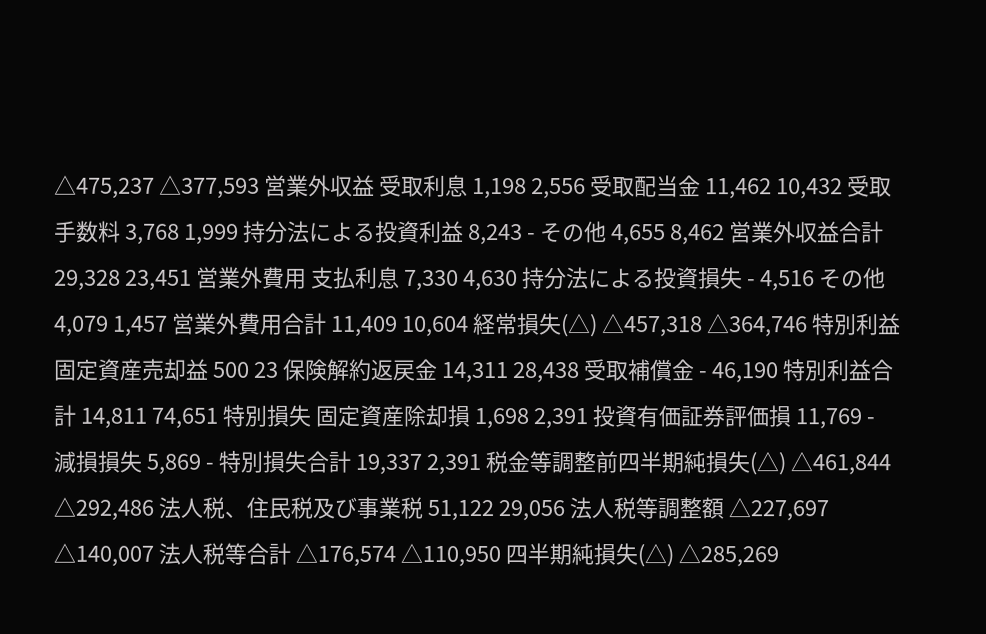△475,237 △377,593 営業外収益 受取利息 1,198 2,556 受取配当金 11,462 10,432 受取手数料 3,768 1,999 持分法による投資利益 8,243 - その他 4,655 8,462 営業外収益合計 29,328 23,451 営業外費用 支払利息 7,330 4,630 持分法による投資損失 - 4,516 その他 4,079 1,457 営業外費用合計 11,409 10,604 経常損失(△) △457,318 △364,746 特別利益 固定資産売却益 500 23 保険解約返戻金 14,311 28,438 受取補償金 - 46,190 特別利益合計 14,811 74,651 特別損失 固定資産除却損 1,698 2,391 投資有価証券評価損 11,769 - 減損損失 5,869 - 特別損失合計 19,337 2,391 税金等調整前四半期純損失(△) △461,844 △292,486 法人税、住民税及び事業税 51,122 29,056 法人税等調整額 △227,697 △140,007 法人税等合計 △176,574 △110,950 四半期純損失(△) △285,269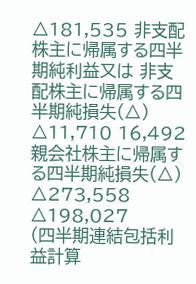△181,535 非支配株主に帰属する四半期純利益又は 非支配株主に帰属する四半期純損失(△) △11,710 16,492 親会社株主に帰属する四半期純損失(△) △273,558 △198,027
(四半期連結包括利益計算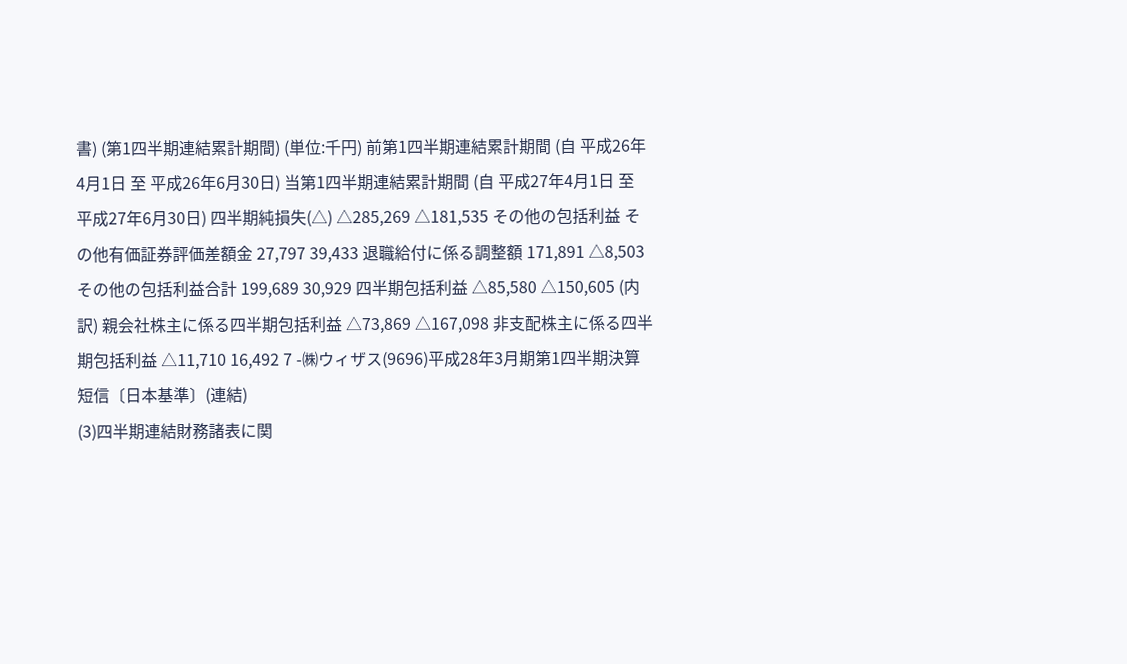書) (第1四半期連結累計期間) (単位:千円) 前第1四半期連結累計期間 (自 平成26年4月1日 至 平成26年6月30日) 当第1四半期連結累計期間 (自 平成27年4月1日 至 平成27年6月30日) 四半期純損失(△) △285,269 △181,535 その他の包括利益 その他有価証券評価差額金 27,797 39,433 退職給付に係る調整額 171,891 △8,503 その他の包括利益合計 199,689 30,929 四半期包括利益 △85,580 △150,605 (内訳) 親会社株主に係る四半期包括利益 △73,869 △167,098 非支配株主に係る四半期包括利益 △11,710 16,492 7 -㈱ウィザス(9696)平成28年3月期第1四半期決算短信〔日本基準〕(連結)
(3)四半期連結財務諸表に関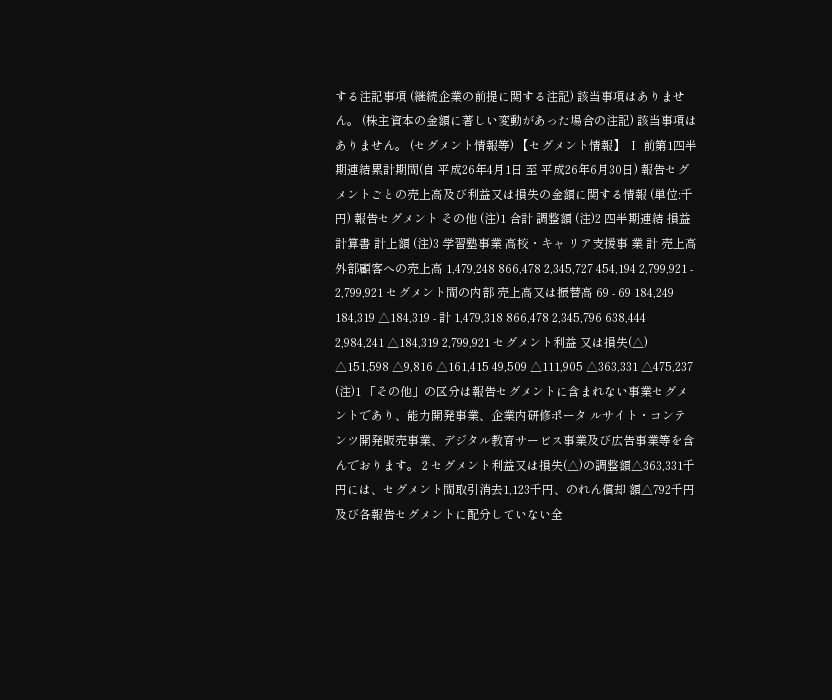する注記事項 (継続企業の前提に関する注記) 該当事項はありません。 (株主資本の金額に著しい変動があった場合の注記) 該当事項はありません。 (セグメント情報等) 【セグメント情報】 Ⅰ 前第1四半期連結累計期間(自 平成26年4月1日 至 平成26年6月30日) 報告セグメントごとの売上高及び利益又は損失の金額に関する情報 (単位:千円) 報告セグメント その他 (注)1 合計 調整額 (注)2 四半期連結 損益計算書 計上額 (注)3 学習塾事業 高校・キャ リア支援事 業 計 売上高 外部顧客への売上高 1,479,248 866,478 2,345,727 454,194 2,799,921 - 2,799,921 セグメント間の内部 売上高又は振替高 69 - 69 184,249 184,319 △184,319 - 計 1,479,318 866,478 2,345,796 638,444 2,984,241 △184,319 2,799,921 セグメント利益 又は損失(△) △151,598 △9,816 △161,415 49,509 △111,905 △363,331 △475,237 (注)1 「その他」の区分は報告セグメントに含まれない事業セグメントであり、能力開発事業、企業内研修ポータ ルサイト・コンテンツ開発販売事業、デジタル教育サービス事業及び広告事業等を含んでおります。 2 セグメント利益又は損失(△)の調整額△363,331千円には、セグメント間取引消去1,123千円、のれん償却 額△792千円及び各報告セグメントに配分していない全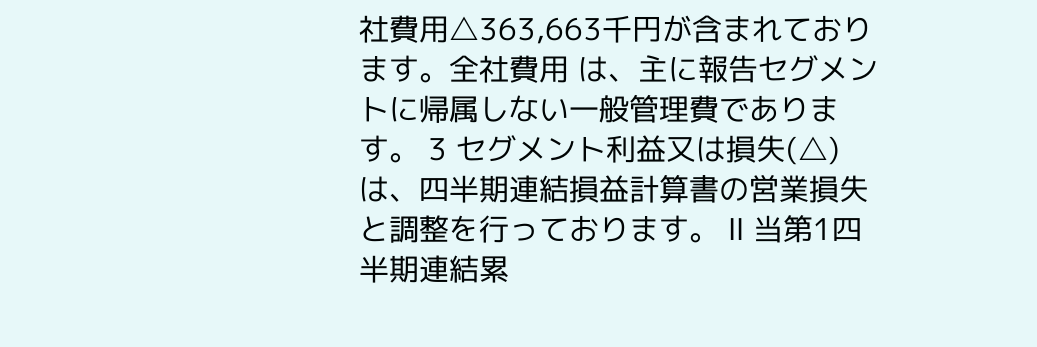社費用△363,663千円が含まれております。全社費用 は、主に報告セグメントに帰属しない一般管理費であります。 3 セグメント利益又は損失(△)は、四半期連結損益計算書の営業損失と調整を行っております。 Ⅱ 当第1四半期連結累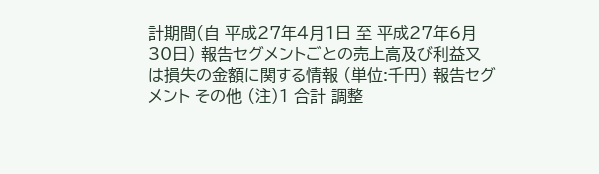計期間(自 平成27年4月1日 至 平成27年6月30日) 報告セグメントごとの売上高及び利益又は損失の金額に関する情報 (単位:千円) 報告セグメント その他 (注)1 合計 調整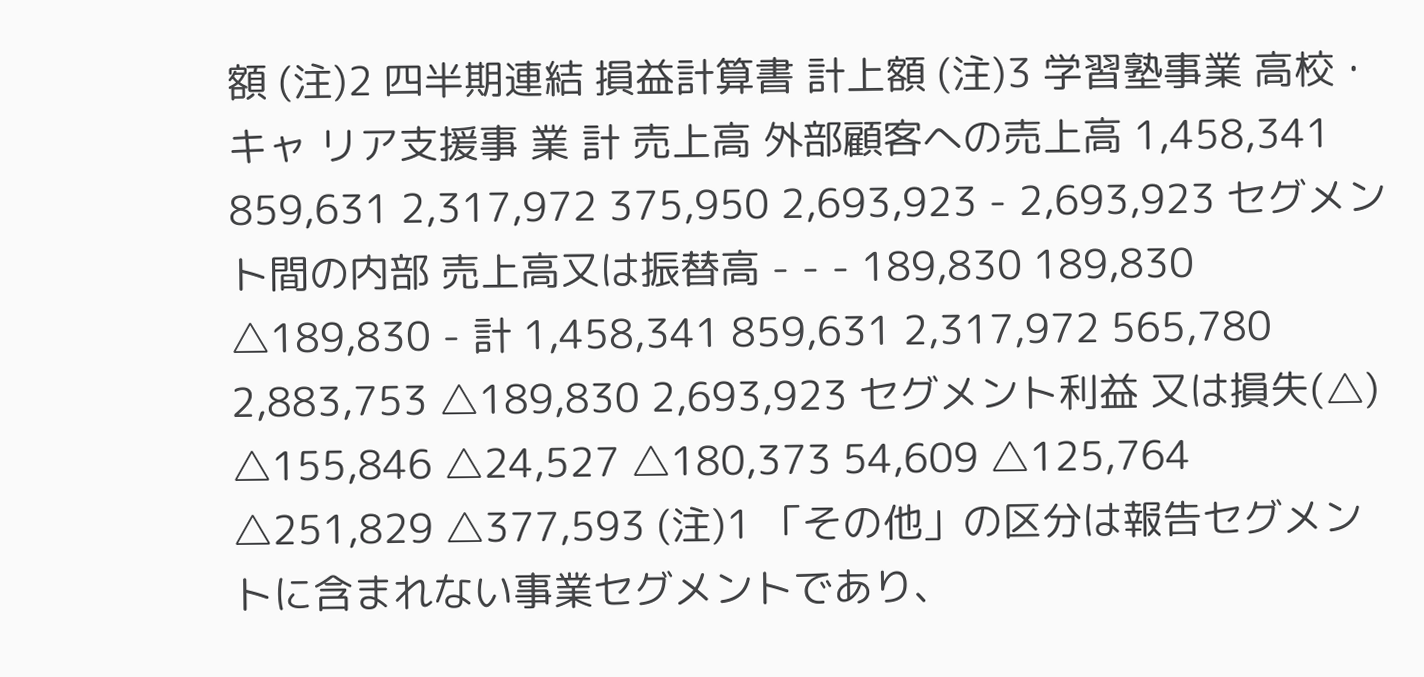額 (注)2 四半期連結 損益計算書 計上額 (注)3 学習塾事業 高校・キャ リア支援事 業 計 売上高 外部顧客への売上高 1,458,341 859,631 2,317,972 375,950 2,693,923 - 2,693,923 セグメント間の内部 売上高又は振替高 - - - 189,830 189,830 △189,830 - 計 1,458,341 859,631 2,317,972 565,780 2,883,753 △189,830 2,693,923 セグメント利益 又は損失(△) △155,846 △24,527 △180,373 54,609 △125,764 △251,829 △377,593 (注)1 「その他」の区分は報告セグメントに含まれない事業セグメントであり、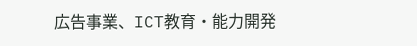広告事業、ICT教育・能力開発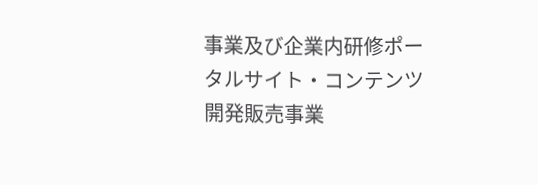事業及び企業内研修ポータルサイト・コンテンツ開発販売事業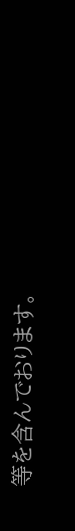等を含んでおります。